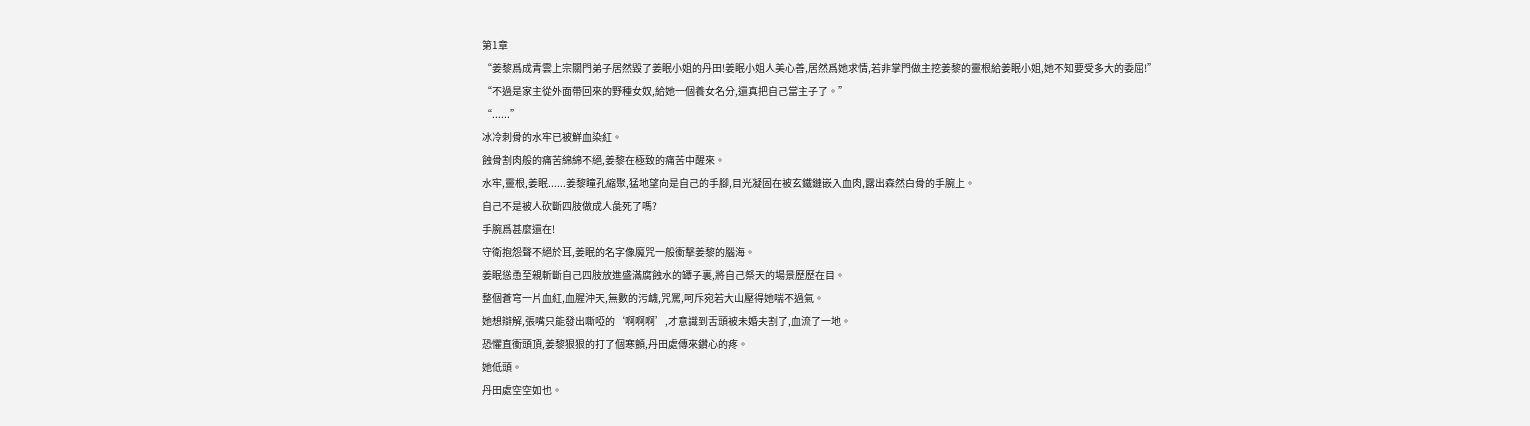第1章
“姜黎爲成青雲上宗關門弟子居然毀了姜眠小姐的丹田!姜眠小姐人美心善,居然爲她求情,若非掌門做主挖姜黎的靈根給姜眠小姐,她不知要受多大的委屈!”
“不過是家主從外面帶回來的野種女奴,給她一個養女名分,還真把自己當主子了。”
“......”
冰冷刺骨的水牢已被鮮血染紅。
蝕骨割肉般的痛苦綿綿不絕,姜黎在極致的痛苦中醒來。
水牢,靈根,姜眠......姜黎瞳孔縮聚,猛地望向是自己的手腳,目光凝固在被玄鐵鏈嵌入血肉,露出森然白骨的手腕上。
自己不是被人砍斷四肢做成人彘死了嗎?
手腕爲甚麼還在!
守衛抱怨聲不絕於耳,姜眠的名字像魔咒一般衝擊姜黎的腦海。
姜眠慫恿至親斬斷自己四肢放進盛滿腐蝕水的罈子裏,將自己祭天的場景歷歷在目。
整個蒼穹一片血紅,血腥沖天,無數的污衊,咒罵,呵斥宛若大山壓得她喘不過氣。
她想辯解,張嘴只能發出嘶啞的‘啊啊啊’,才意識到舌頭被未婚夫割了,血流了一地。
恐懼直衝頭頂,姜黎狠狠的打了個寒顫,丹田處傳來鑽心的疼。
她低頭。
丹田處空空如也。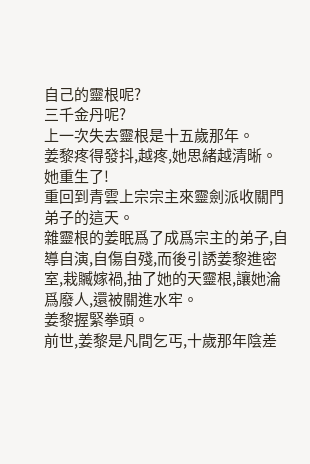自己的靈根呢?
三千金丹呢?
上一次失去靈根是十五歲那年。
姜黎疼得發抖,越疼,她思緒越清晰。
她重生了!
重回到青雲上宗宗主來靈劍派收關門弟子的這天。
雜靈根的姜眠爲了成爲宗主的弟子,自導自演,自傷自殘,而後引誘姜黎進密室,栽贓嫁禍,抽了她的天靈根,讓她淪爲廢人,還被關進水牢。
姜黎握緊拳頭。
前世,姜黎是凡間乞丐,十歲那年陰差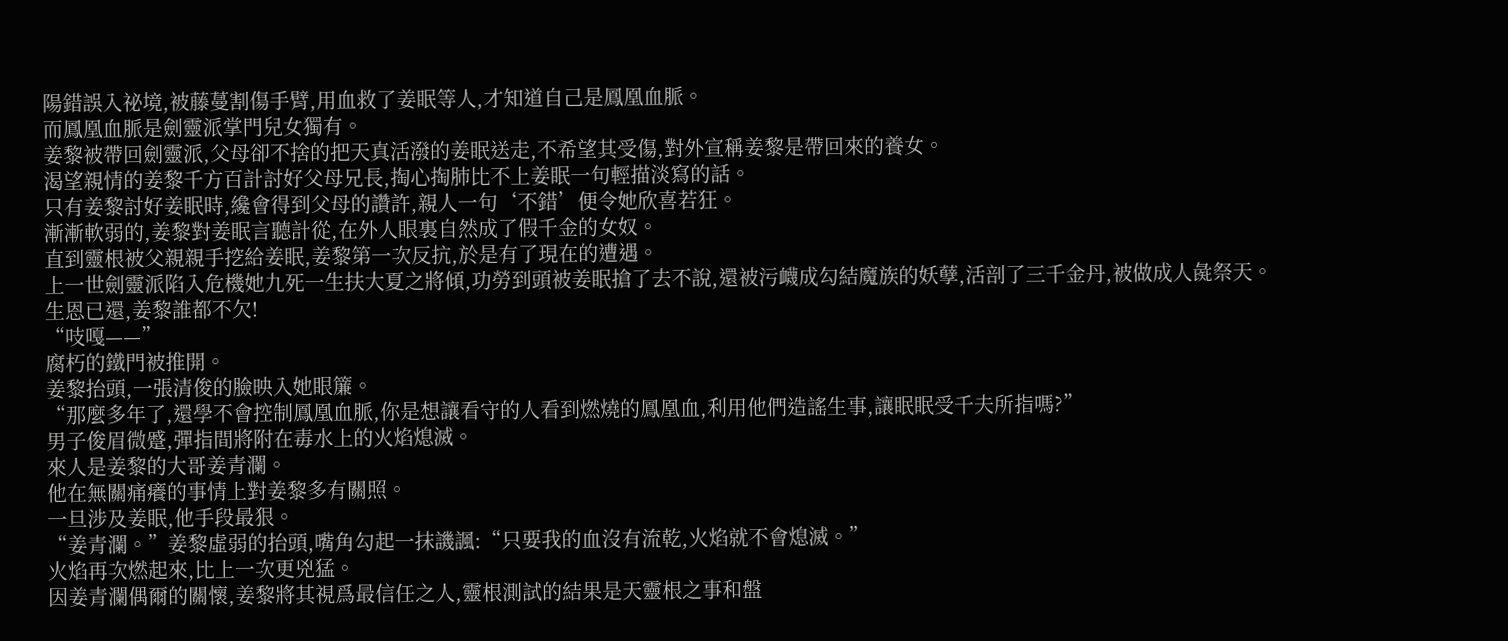陽錯誤入祕境,被藤蔓割傷手臂,用血救了姜眠等人,才知道自己是鳳凰血脈。
而鳳凰血脈是劍靈派掌門兒女獨有。
姜黎被帶回劍靈派,父母卻不捨的把天真活潑的姜眠送走,不希望其受傷,對外宣稱姜黎是帶回來的養女。
渴望親情的姜黎千方百計討好父母兄長,掏心掏肺比不上姜眠一句輕描淡寫的話。
只有姜黎討好姜眠時,纔會得到父母的讚許,親人一句‘不錯’便令她欣喜若狂。
漸漸軟弱的,姜黎對姜眠言聽計從,在外人眼裏自然成了假千金的女奴。
直到靈根被父親親手挖給姜眠,姜黎第一次反抗,於是有了現在的遭遇。
上一世劍靈派陷入危機她九死一生扶大夏之將傾,功勞到頭被姜眠搶了去不說,還被污衊成勾結魔族的妖孽,活剖了三千金丹,被做成人彘祭天。
生恩已還,姜黎誰都不欠!
“吱嘎——”
腐朽的鐵門被推開。
姜黎抬頭,一張清俊的臉映入她眼簾。
“那麼多年了,還學不會控制鳳凰血脈,你是想讓看守的人看到燃燒的鳳凰血,利用他們造謠生事,讓眠眠受千夫所指嗎?”
男子俊眉微蹙,彈指間將附在毒水上的火焰熄滅。
來人是姜黎的大哥姜青瀾。
他在無關痛癢的事情上對姜黎多有關照。
一旦涉及姜眠,他手段最狠。
“姜青瀾。”姜黎虛弱的抬頭,嘴角勾起一抹譏諷:“只要我的血沒有流乾,火焰就不會熄滅。”
火焰再次燃起來,比上一次更兇猛。
因姜青瀾偶爾的關懷,姜黎將其視爲最信任之人,靈根測試的結果是天靈根之事和盤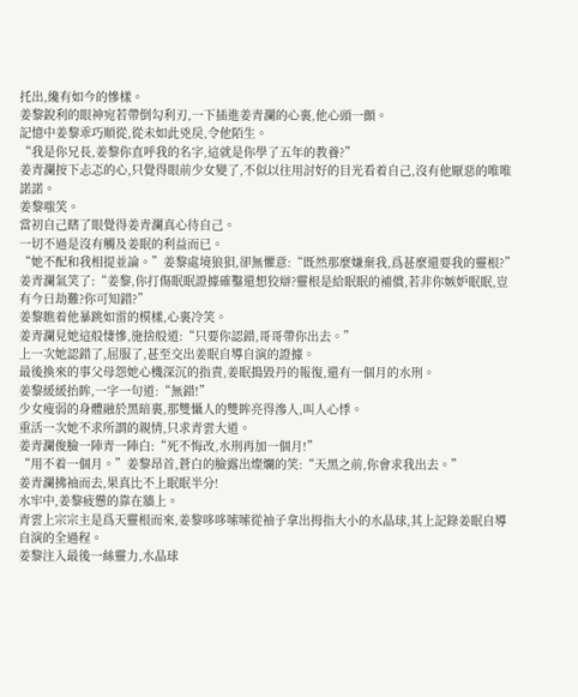托出,纔有如今的慘樣。
姜黎銳利的眼神宛若帶倒勾利刃,一下插進姜青瀾的心裏,他心頭一顫。
記憶中姜黎乖巧順從,從未如此兇戾,令他陌生。
“我是你兄長,姜黎你直呼我的名字,這就是你學了五年的教養?”
姜青瀾按下忐忑的心,只覺得眼前少女變了,不似以往用討好的目光看着自己,沒有他厭惡的唯唯諾諾。
姜黎嗤笑。
當初自己瞎了眼覺得姜青瀾真心待自己。
一切不過是沒有觸及姜眠的利益而已。
“她不配和我相提並論。”姜黎處境狼狽,卻無懼意:“既然那麼嫌棄我,爲甚麼還要我的靈根?”
姜青瀾氣笑了:“姜黎,你打傷眠眠證據確鑿還想狡辯?靈根是給眠眠的補償,若非你嫉妒眠眠,豈有今日劫難?你可知錯?”
姜黎瞧着他暴跳如雷的模樣,心裏冷笑。
姜青瀾見她這般悽慘,施捨般道:“只要你認錯,哥哥帶你出去。”
上一次她認錯了,屈服了,甚至交出姜眠自導自演的證據。
最後換來的事父母怨她心機深沉的指責,姜眠搗毀丹的報復,還有一個月的水刑。
姜黎緩緩抬眸,一字一句道:“無錯!”
少女瘦弱的身體融於黑暗裏,那雙懾人的雙眸亮得滲人,叫人心悸。
重活一次她不求所謂的親情,只求青雲大道。
姜青瀾俊臉一陣青一陣白:“死不悔改,水刑再加一個月!”
“用不着一個月。”姜黎昂首,蒼白的臉露出燦爛的笑:“天黑之前,你會求我出去。”
姜青瀾拂袖而去,果真比不上眠眠半分!
水牢中,姜黎疲憊的靠在牆上。
青雲上宗宗主是爲天靈根而來,姜黎哆哆嗦嗦從袖子拿出拇指大小的水晶球,其上記錄姜眠自導自演的全過程。
姜黎注入最後一絲靈力,水晶球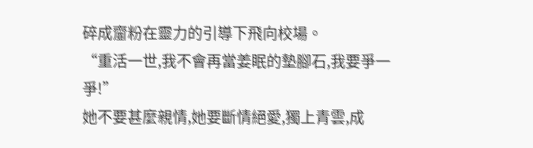碎成齏粉在靈力的引導下飛向校場。
“重活一世,我不會再當姜眠的墊腳石,我要爭一爭!”
她不要甚麼親情,她要斷情絕愛,獨上青雲,成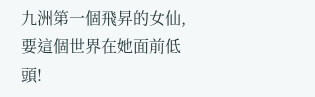九洲第一個飛昇的女仙,要這個世界在她面前低頭!